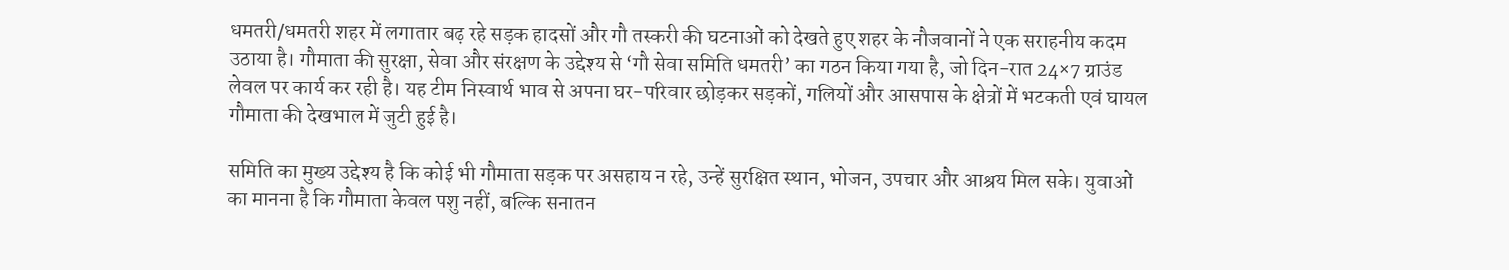धमतरी/धमतरी शहर में लगातार बढ़ रहे सड़क हादसों और गौ तस्करी की घटनाओं को देखते हुए शहर के नौजवानों ने एक सराहनीय कदम उठाया है। गौमाता की सुरक्षा, सेवा और संरक्षण के उद्देश्य से ‘गौ सेवा समिति धमतरी’ का गठन किया गया है, जो दिन-रात 24×7 ग्राउंड लेवल पर कार्य कर रही है। यह टीम निस्वार्थ भाव से अपना घर-परिवार छोड़कर सड़कों, गलियों और आसपास के क्षेत्रों में भटकती एवं घायल गौमाता की देखभाल में जुटी हुई है।

समिति का मुख्य उद्देश्य है कि कोई भी गौमाता सड़क पर असहाय न रहे, उन्हें सुरक्षित स्थान, भोजन, उपचार और आश्रय मिल सके। युवाओं का मानना है कि गौमाता केवल पशु नहीं, बल्कि सनातन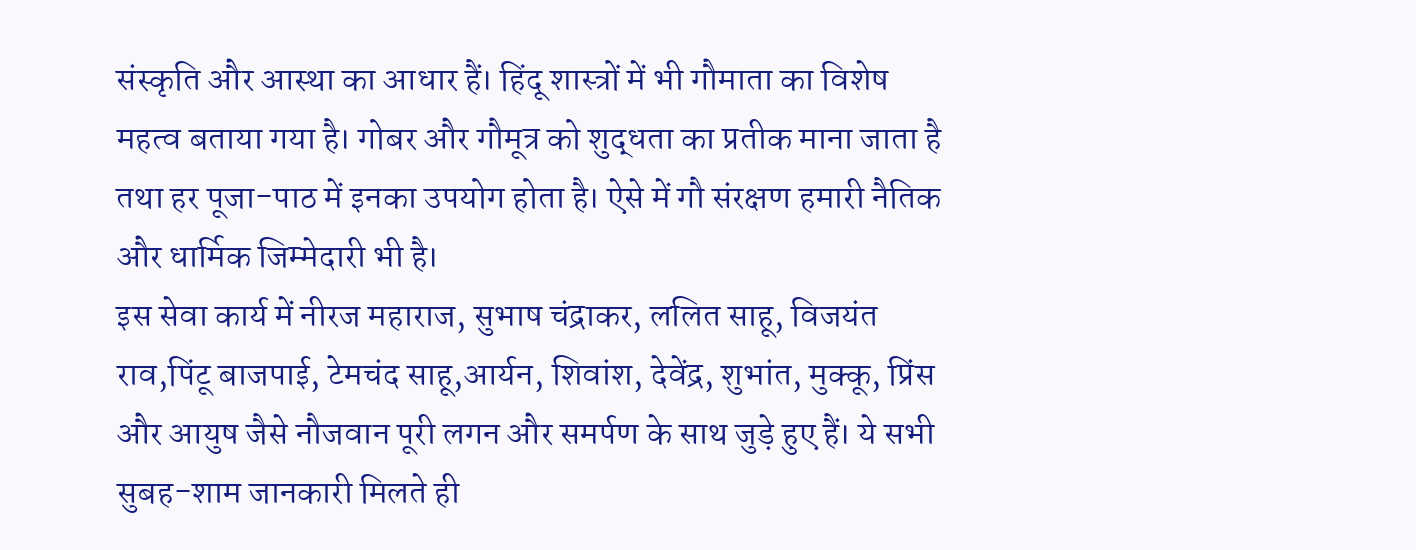संस्कृति और आस्था का आधार हैं। हिंदू शास्त्रों में भी गौमाता का विशेष महत्व बताया गया है। गोबर और गौमूत्र को शुद्धता का प्रतीक माना जाता है तथा हर पूजा-पाठ में इनका उपयोग होता है। ऐसे में गौ संरक्षण हमारी नैतिक और धार्मिक जिम्मेदारी भी है।
इस सेवा कार्य में नीरज महाराज, सुभाष चंद्राकर, ललित साहू, विजयंत राव,पिंटू बाजपाई, टेमचंद साहू,आर्यन, शिवांश, देवेंद्र, शुभांत, मुक्कू, प्रिंस और आयुष जैसे नौजवान पूरी लगन और समर्पण के साथ जुड़े हुए हैं। ये सभी सुबह-शाम जानकारी मिलते ही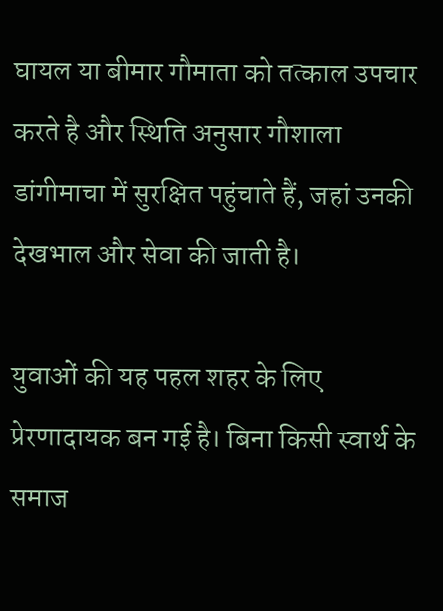घायल या बीमार गौमाता को तत्काल उपचार करते है और स्थिति अनुसार गौशाला डांगीमाचा में सुरक्षित पहुंचाते हैं, जहां उनकी देखभाल और सेवा की जाती है।

युवाओं की यह पहल शहर के लिए प्रेरणादायक बन गई है। बिना किसी स्वार्थ के समाज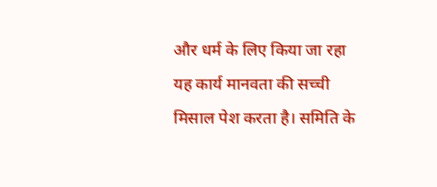और धर्म के लिए किया जा रहा यह कार्य मानवता की सच्ची मिसाल पेश करता है। समिति के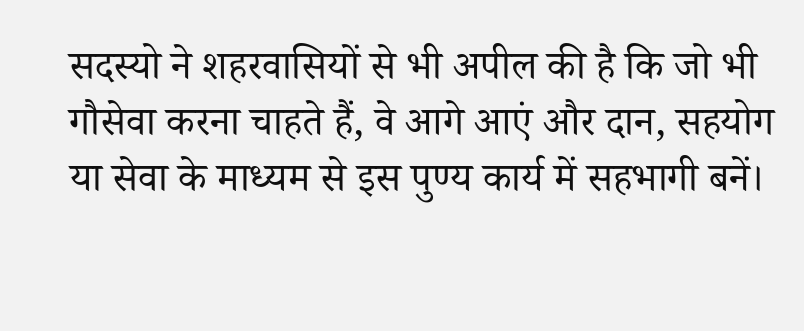सदस्यो ने शहरवासियों से भी अपील की है कि जो भी गौसेवा करना चाहते हैं, वे आगे आएं और दान, सहयोग या सेवा के माध्यम से इस पुण्य कार्य में सहभागी बनें।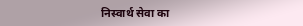निस्वार्थ सेवा का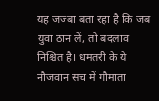यह जज्बा बता रहा है कि जब युवा ठान लें, तो बदलाव निश्चित है। धमतरी के ये नौजवान सच में गौमाता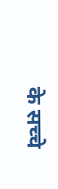के सच्चे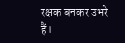रक्षक बनकर उभरे हैं।